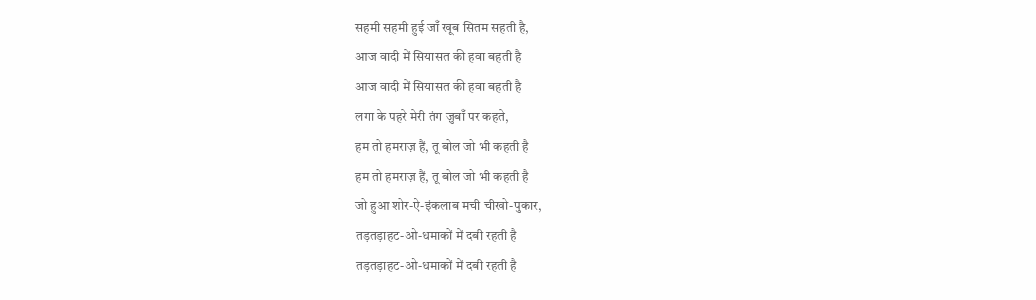सहमी सहमी हुई जाँ खूब सितम सहती है,
आज वादी में सियासत की हवा बहती है
आज वादी में सियासत की हवा बहती है
लगा के पहरे मेरी तंग ज़ुबाँ पर कहते,
हम तो हमराज़ हैं, तू बोल जो भी कहती है
हम तो हमराज़ हैं, तू बोल जो भी कहती है
जो हुआ शोर-ऐ-इंकलाब मची चीखो-पुकार,
तड़तड़ाहट-ओ-धमाकों में दबी रहती है
तड़तड़ाहट-ओ-धमाकों में दबी रहती है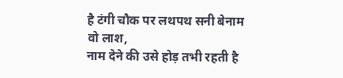है टंगी चौक पर लथपथ सनी बेनाम वो लाश,
नाम देने की उसे होड़ तभी रहती है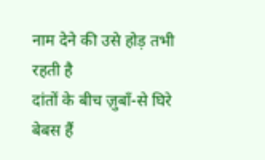नाम देने की उसे होड़ तभी रहती है
दांतों के बीच ज़ुबाँ-से घिरे बेबस हैं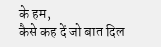के हम,
कैसे कह दें जो बात दिल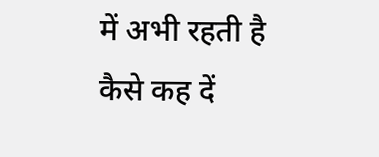में अभी रहती है
कैसे कह दें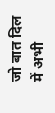जो बात दिल में अभी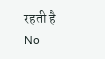रहती है
No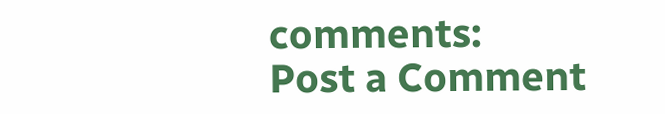comments:
Post a Comment